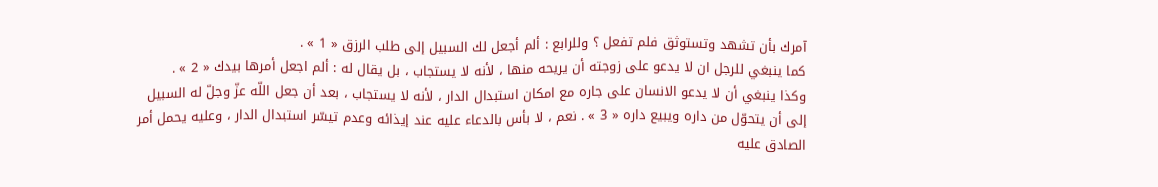آمرك بأن تشهد وتستوثق فلم تفعل ؟ وللرابع : ألم أجعل لك السبيل إلى طلب الرزق « 1 » .
كما ينبغي للرجل ان لا يدعو على زوجته أن يريحه منها ، لأنه لا يستجاب ، بل يقال له : ألم اجعل أمرها بيدك « 2 » .
وكذا ينبغي أن لا يدعو الانسان على جاره مع امكان استبدال الدار ، لأنه لا يستجاب ، بعد أن جعل اللّه عزّ وجلّ له السبيل إلى أن يتحوّل من داره ويبيع داره « 3 » . نعم ، لا بأس بالدعاء عليه عند إيذائه وعدم تيسّر استبدال الدار ، وعليه يحمل أمر الصادق عليه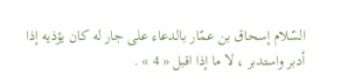السّلام إسحاق بن عمّار بالدعاء على جار له كان يؤذيه إذا أدبر واستدبر ، لا ما إذا اقبل « 4 » .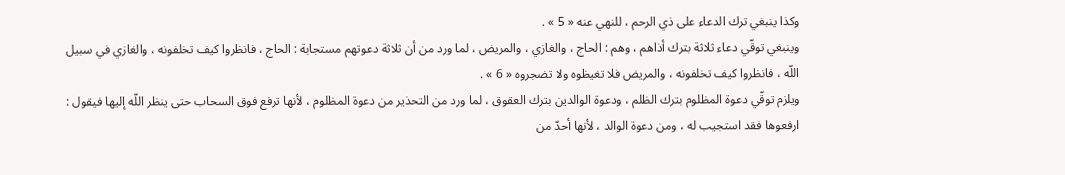وكذا ينبغي ترك الدعاء على ذي الرحم ، للنهي عنه « 5 » .
وينبغي توقّي دعاء ثلاثة بترك أذاهم ، وهم : الحاج ، والغازي ، والمريض ، لما ورد من أن ثلاثة دعوتهم مستجابة : الحاج ، فانظروا كيف تخلفونه ، والغازي في سبيل اللّه ، فانظروا كيف تخلفونه ، والمريض فلا تغيظوه ولا تضجروه « 6 » .
ويلزم توقّي دعوة المظلوم بترك الظلم ، ودعوة الوالدين بترك العقوق ، لما ورد من التحذير من دعوة المظلوم ، لأنها ترفع فوق السحاب حتى ينظر اللّه إليها فيقول : ارفعوها فقد استجيب له ، ومن دعوة الوالد ، لأنها أحدّ من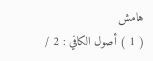هامش
( 1 ) أصول الكافي : 2 /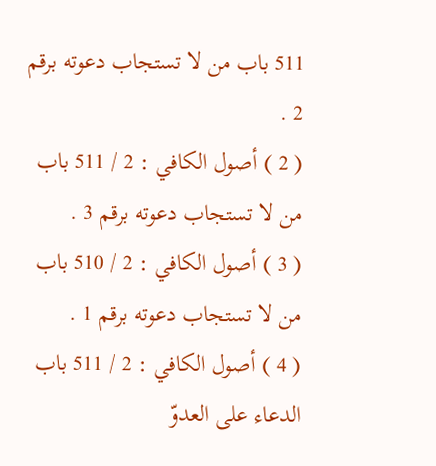511 باب من لا تستجاب دعوته برقم 2 .
( 2 ) أصول الكافي : 2 / 511 باب من لا تستجاب دعوته برقم 3 .
( 3 ) أصول الكافي : 2 / 510 باب من لا تستجاب دعوته برقم 1 .
( 4 ) أصول الكافي : 2 / 511 باب الدعاء على العدوّ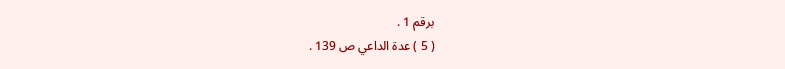برقم 1 .
( 5 ) عدة الداعي ص 139 .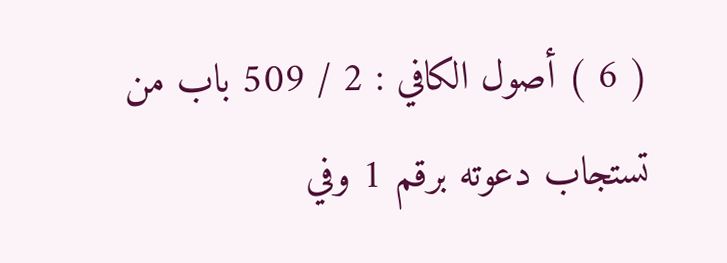( 6 ) أصول الكافي : 2 / 509 باب من تستجاب دعوته برقم 1 وفي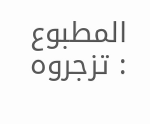المطبوع : تزجروه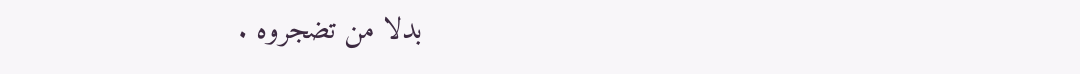بدلا من تضجروه .